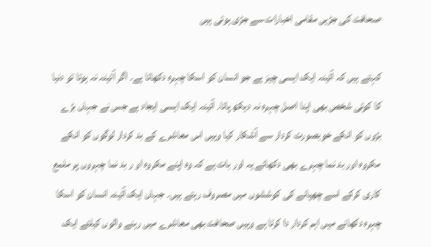صحافت کی جڑیں مقامی اخبارات سے جڑی ہوئی ہیں

کہتے ہیں کہ آئینہ ایک ایسی چیز ہے جو انسان کو اسکا چہرہ دکھاتا ہے۔ اگر آئینہ نہ ہوتا تو دنیا کا کوئی شخص بھی اپنا اصل چہرہ نہ دیکھ پاتا۔ آئینہ ایک ایسی ایجاد ہے جس نے جہاں بڑے بڑوں کو انکے خوبصورت کردار سے آشکار کیا وہیں اس معاشرے کے بد کردار لوگوں کو انکے مکروہ اور بد نما چہرے بھی دکھائے یہ اور بات ہے کہ وہ اپنے مکروہ او ر بد نما چہروں پر ملمع کاری کرکے اسے چھپانے کی کوششوں میں مصروف رہتے ہیں۔ جہاں ایک آئینہ انسان کو اسکا چہرہ دکھانے میں اہم کردار دا کرتا ہے وہیں صحافت بھی معاشرے میں رہنے والوں کیلئے ایک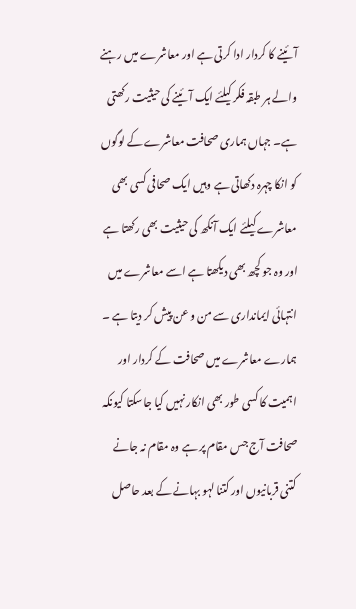آئینے کا کردار ادا کرتی ہے اور معاشرے میں رہنے والے ہر طبقہ فکر کیلئے ایک آئینے کی حیثیت رکھتی ہے۔ جہاں ہماری صحافت معاشرے کے لوگوں کو انکا چہرہ دکھاتی ہے وہیں ایک صحافی کسی بھی معاشرے کیلئے ایک آنکھ کی حیثیت بھی رکھتا ہے اور وہ جو کچھ بھی دیکھتا ہے اسے معاشرے میں انتہائی ایمانداری سے من و عن پیش کر دیتا ہے ۔ ہمارے معاشرے میں صحافت کے کردار اور اہمیت کا کسی طور بھی انکار نہیں کیا جاسکتا کیونکہ صحافت آج جس مقام پر ہے وہ مقام نہ جانے کتنی قربانیوں اور کتنا لہو بہانے کے بعد حاصل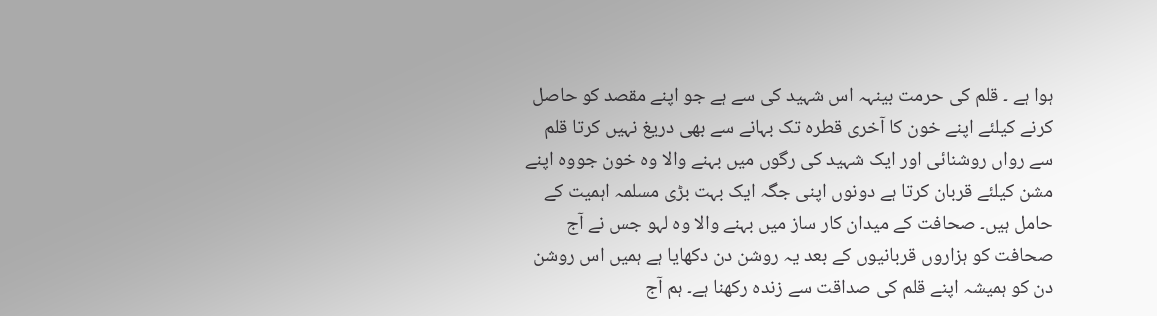ہوا ہے ۔ قلم کی حرمت بینہہ اس شہید کی سے ہے جو اپنے مقصد کو حاصل کرنے کیلئے اپنے خون کا آخری قطرہ تک بہانے سے بھی دریغ نہیں کرتا قلم سے رواں روشنائی اور ایک شہید کی رگوں میں بہنے والا وہ خون جووہ اپنے مشن کیلئے قربان کرتا ہے دونوں اپنی جگہ ایک بہت بڑی مسلمہ اہمیت کے حامل ہیں۔ صحافت کے میدان کار ساز میں بہنے والا وہ لہو جس نے آج صحافت کو ہزاروں قربانیوں کے بعد یہ روشن دن دکھایا ہے ہمیں اس روشن دن کو ہمیشہ اپنے قلم کی صداقت سے زندہ رکھنا ہے۔ ہم آج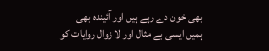بھی خون دے رہے ہیں اور آئیندہ بھی ہمیں ایسی بے مثال اور لا زوال روایات کو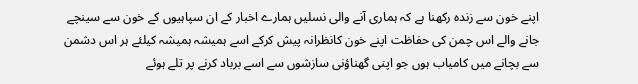اپنے خون سے زندہ رکھنا ہے کہ ہماری آنے والی نسلیں ہمارے اخبار کے ان سپاہیوں کے خون سے سینچے جانے والے اس چمن کی حفاظت اپنے خون کانظرانہ پیش کرکے اسے ہمیشہ ہمیشہ کیلئے ہر اس دشمن سے بچانے میں کامیاب ہوں جو اپنی گھناؤنی سازشوں سے اسے برباد کرنے پر تلے ہوئے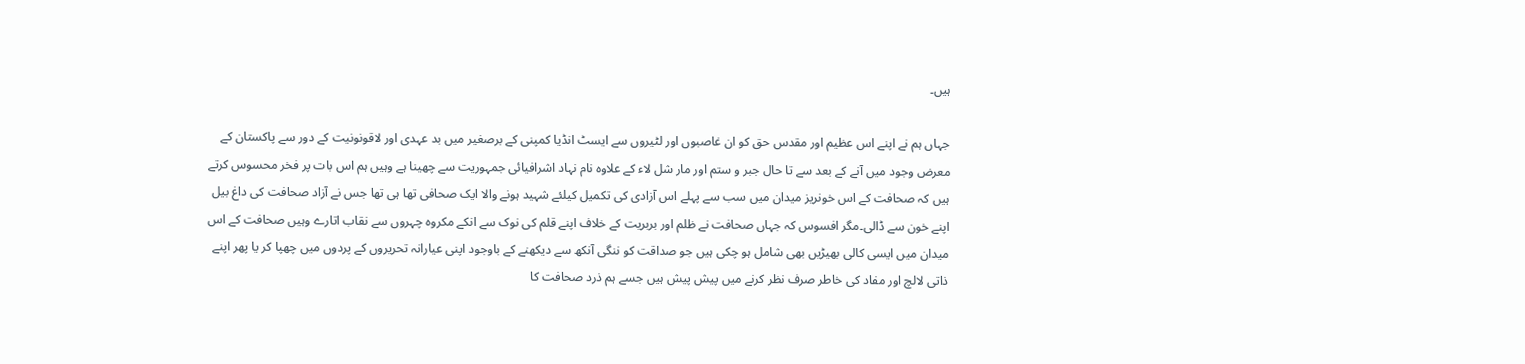ہیں۔

جہاں ہم نے اپنے اس عظیم اور مقدس حق کو ان غاصبوں اور لٹیروں سے ایسٹ انڈیا کمپنی کے برصغیر میں بد عہدی اور لاقونونیت کے دور سے پاکستان کے معرض وجود میں آنے کے بعد سے تا حال جبر و ستم اور مار شل لاء کے علاوہ نام نہاد اشرافیائی جمہوریت سے چھینا ہے وہیں ہم اس بات پر فخر محسوس کرتے ہیں کہ صحافت کے اس خونریز میدان میں سب سے پہلے اس آزادی کی تکمیل کیلئے شہید ہونے والا ایک صحافی تھا ہی تھا جس نے آزاد صحافت کی داغ بیل اپنے خون سے ڈالی۔مگر افسوس کہ جہاں صحافت نے ظلم اور بربریت کے خلاف اپنے قلم کی نوک سے انکے مکروہ چہروں سے نقاب اتارے وہیں صحافت کے اس میدان میں ایسی کالی بھیڑیں بھی شامل ہو چکی ہیں جو صداقت کو ننگی آنکھ سے دیکھنے کے باوجود اپنی عیارانہ تحریروں کے پردوں میں چھپا کر یا پھر اپنے ذاتی لالچ اور مفاد کی خاطر صرف نظر کرنے میں پیش پیش ہیں جسے ہم ذرد صحافت کا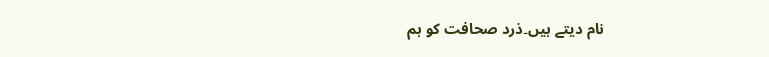نام دیتے ہیں۔ذرد صحافت کو ہم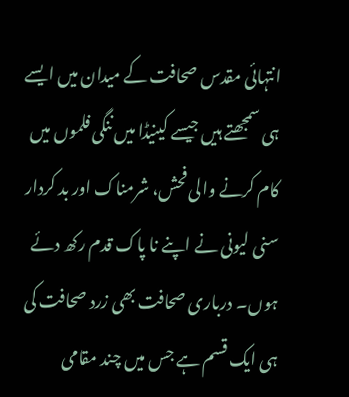انتہائی مقدس صحافت کے میدان میں ایسے ہی سمجھتے ہیں جیسے کینیڈا میں ننگی فلموں میں کام کرنے والی فحش، شرمناک اور بد کردار سنی لیونی نے اپنے نا پاک قدم رکھ دئے ہوں۔ درباری صحافت بھی زرد صحافت کی ہی ایک قسم ہے جس میں چند مقامی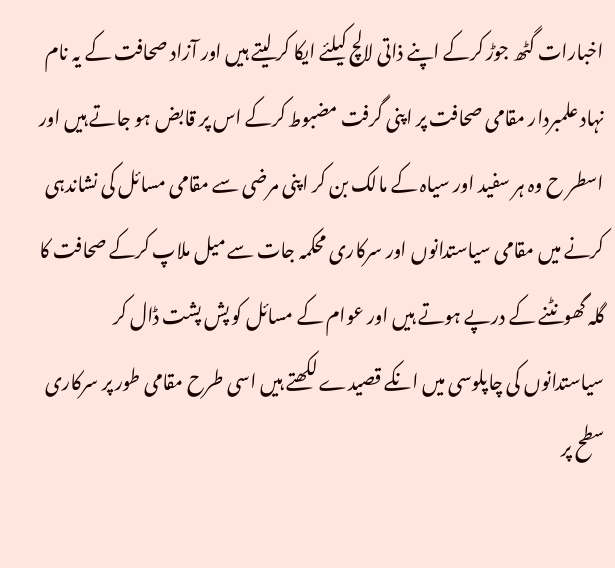اخبارات گٹھ جوڑ کرکے اپنے ذاتی لالچ کیلئے ایکا کر لیتے ہیں اور آزاد صحافت کے یہ نام نہاد علمبردار مقامی صحافت پر اپنی گرفت مضبوط کرکے اس پر قابض ہو جاتے ہیں اور اسطر ح وہ ہر سفید اور سیاہ کے مالک بن کر اپنی مرضی سے مقامی مسائل کی نشاندہی کرنے میں مقامی سیاستدانوں اور سرکاری محکمہ جات سے میل ملاپ کرکے صحافت کا گلہ گھونٹنے کے درپے ہوتے ہیں اور عوام کے مسائل کو پش پشت ڈال کر سیاستدانوں کی چاپلوسی میں انکے قصیدے لکھتے ہیں اسی طرح مقامی طور پر سرکاری سطح پر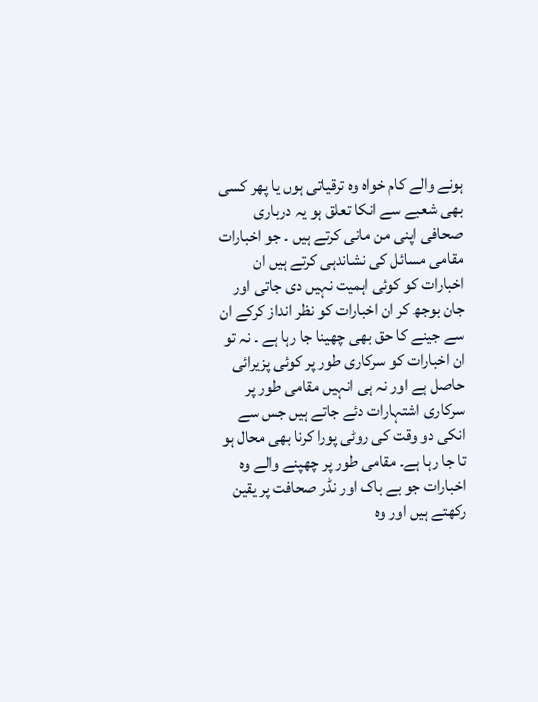ہونے والے کام خواہ وہ ترقیاتی ہوں یا پھر کسی بھی شعبے سے انکا تعلق ہو یہ درباری صحافی اپنی من مانی کرتے ہیں ۔ جو اخبارات مقامی مسائل کی نشاندہی کرتے ہیں ان اخبارات کو کوئی اہمیت نہیں دی جاتی اور جان بوجھ کر ان اخبارات کو نظر انداز کرکے ان سے جینے کا حق بھی چھینا جا رہا ہے ۔ نہ تو ان اخبارات کو سرکاری طور پر کوئی پزیرائی حاصل ہے اور نہ ہی انہیں مقامی طور پر سرکاری اشتہارات دئے جاتے ہیں جس سے انکی دو وقت کی روٹی پورا کرنا بھی محال ہو تا جا رہا ہے۔ مقامی طور پر چھپنے والے وہ اخبارات جو بے باک اور نڈر صحافت پر یقین رکھتے ہیں اور وہ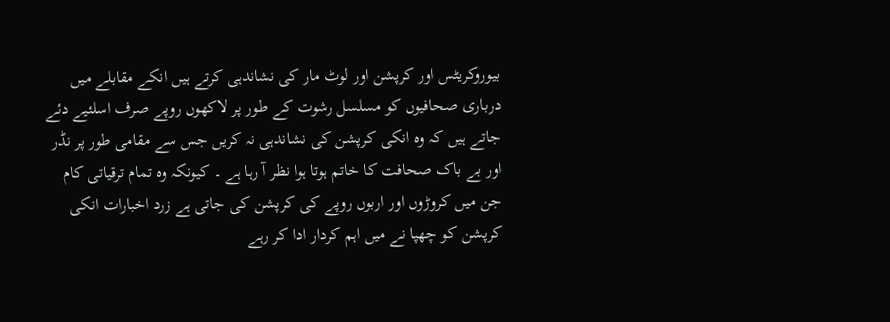بیوروکریٹس اور کرپشن اور لوٹ مار کی نشاندہی کرتے ہیں انکے مقابلے میں درباری صحافیوں کو مسلسل رشوت کے طور پر لاکھوں روپے صرف اسلئیے دئے جاتے ہیں کہ وہ انکی کرپشن کی نشاندہی نہ کریں جس سے مقامی طور پر نڈر اور بے باک صحافت کا خاتم ہوتا ہوا نظر آ رہا ہے ۔ کیونکہ وہ تمام ترقیاتی کام جن میں کروڑوں اور اربوں روپے کی کرپشن کی جاتی ہے زرد اخبارات انکی کرپشن کو چھپا نے میں اہم کردار ادا کر رہے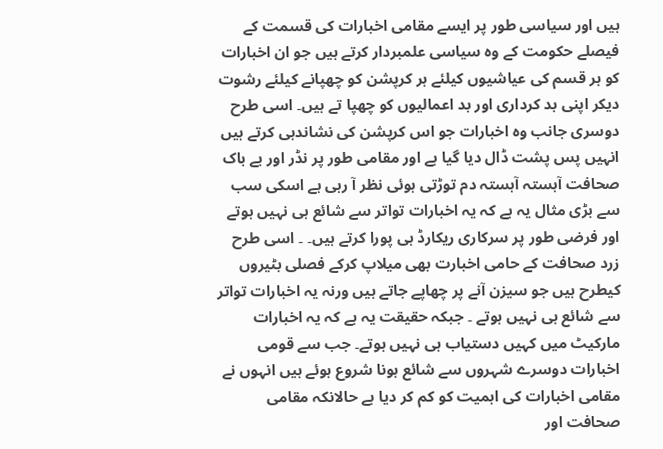ہیں اور سیاسی طور پر ایسے مقامی اخبارات کی قسمت کے فیصلے حکومت کے وہ سیاسی علمبردار کرتے ہیں جو ان اخبارات کو ہر قسم کی عیاشیوں کیلئے ہر کرپشن کو چھپانے کیلئے رشوت دیکر اپنی بد کرداری اور بد اعمالیوں کو چھپا تے ہیں۔ اسی طرح دوسری جانب وہ اخبارات جو اس کرپشن کی نشاندہی کرتے ہیں انہیں پس پشت ڈال دیا گیا ہے اور مقامی طور پر نڈر اور بے باک صحافت آہستہ آہستہ دم توڑتی ہوئی نظر آ رہی ہے اسکی سب سے بڑی مثال یہ ہے کہ یہ اخبارات تواتر سے شائع ہی نہیں ہوتے اور فرضی طور پر سرکاری ریکارڈ ہی پورا کرتے ہیں۔ ۔ اسی طرح زرد صحافت کے حامی اخبارت بھی میلاپ کرکے فصلی بٹیروں کیطرح ہیں جو سیزن آنے پر چھاپے جاتے ہیں ورنہ یہ اخبارات تواتر سے شائع ہی نہیں ہوتے ۔ جبکہ حقیقت یہ ہے کہ یہ اخبارات مارکیٹ میں کہیں دستیاب ہی نہیں ہوتے۔ جب سے قومی اخبارات دوسرے شہروں سے شائع ہونا شروع ہوئے ہیں انہوں نے مقامی اخبارات کی اہمیت کو کم کر دیا ہے حالانکہ مقامی صحافت اور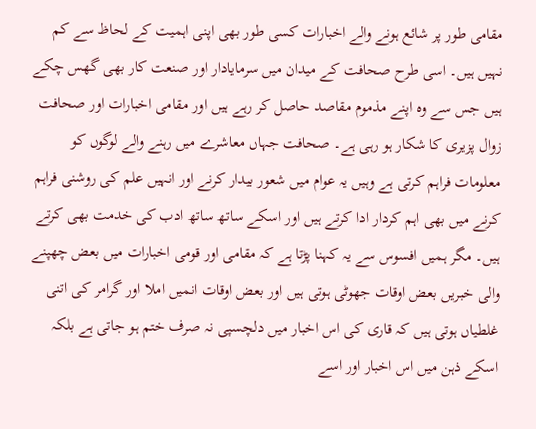مقامی طور پر شائع ہونے والے اخبارات کسی طور بھی اپنی اہمیت کے لحاظ سے کم نہیں ہیں۔ اسی طرح صحافت کے میدان میں سرمایادار اور صنعت کار بھی گھس چکے ہیں جس سے وہ اپنے مذموم مقاصد حاصل کر رہے ہیں اور مقامی اخبارات اور صحافت زوال پزیری کا شکار ہو رہی ہے۔ صحافت جہاں معاشرے میں رہنے والے لوگوں کو معلومات فراہم کرتی ہے وہیں یہ عوام میں شعور بیدار کرنے اور انہیں علم کی روشنی فراہم کرنے میں بھی اہم کردار ادا کرتے ہیں اور اسکے ساتھ ساتھ ادب کی خدمت بھی کرتے ہیں۔ مگر ہمیں افسوس سے یہ کہنا پڑتا ہے کہ مقامی اور قومی اخبارات میں بعض چھپنے والی خبریں بعض اوقات جھوٹی ہوتی ہیں اور بعض اوقات انمیں املا اور گرامر کی اتنی غلطیاں ہوتی ہیں کہ قاری کی اس اخبار میں دلچسپی نہ صرف ختم ہو جاتی ہے بلکہ اسکے ذہن میں اس اخبار اور اسے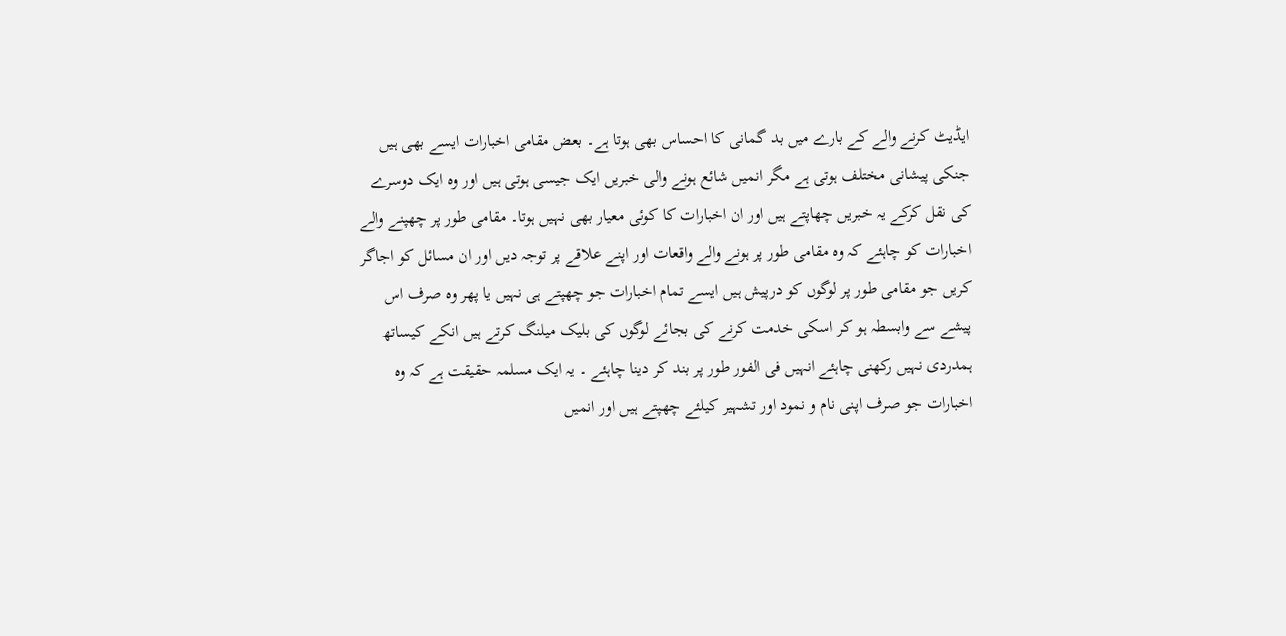ایڈیٹ کرنے والے کے بارے میں بد گمانی کا احساس بھی ہوتا ہے۔ بعض مقامی اخبارات ایسے بھی ہیں جنکی پیشانی مختلف ہوتی ہے مگر انمیں شائع ہونے والی خبریں ایک جیسی ہوتی ہیں اور وہ ایک دوسرے کی نقل کرکے یہ خبریں چھاپتے ہیں اور ان اخبارات کا کوئی معیار بھی نہیں ہوتا۔ مقامی طور پر چھپنے والے اخبارات کو چاہئے کہ وہ مقامی طور پر ہونے والے واقعات اور اپنے علاقے پر توجہ دیں اور ان مسائل کو اجاگر کریں جو مقامی طور پر لوگوں کو درپیش ہیں ایسے تمام اخبارات جو چھپتے ہی نہیں یا پھر وہ صرف اس پیشے سے وابسطہ ہو کر اسکی خدمت کرنے کی بجائے لوگوں کی بلیک میلنگ کرتے ہیں انکے کیساتھ ہمدردی نہیں رکھنی چاہئے انہیں فی الفور طور پر بند کر دینا چاہئے ۔ یہ ایک مسلمہ حقیقت ہے کہ وہ اخبارات جو صرف اپنی نام و نمود اور تشہیر کیلئے چھپتے ہیں اور انمیں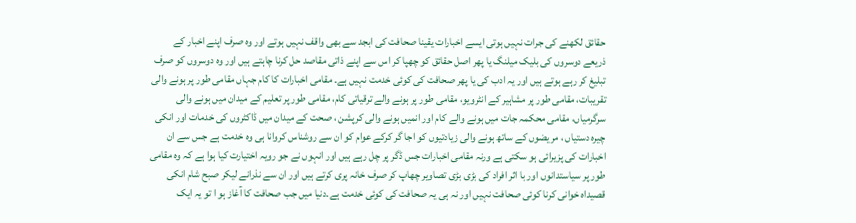حقائق لکھنے کی جرات نہیں ہوتی ایسے اخبارات یقینا صحافت کی ابجد سے بھی واقف نہیں ہوتے اور وہ صرف اپنے اخبار کے ذریعے دوسروں کی بلیک میلنگ یا پھر اصل حقائق کو چھپا کر اس سے اپنے ذاتی مقاصد حل کرنا چاہتے ہیں اور وہ دوسروں کو صرف تبلیغ کر رہے ہوتے ہیں اور یہ ادب کی یا پھر صحافت کی کوئی خدمت نہیں ہے۔ مقامی اخبارات کا کام جہاں مقامی طور پر ہونے والی تقریبات، مقامی طور پر مشاہیر کے انٹرویو، مقامی طور پر ہونے والے ترقیاتی کام، مقامی طور پر تعلیم کے میدان میں ہونے والی سرگرمیاں، مقامی محکمہ جات میں ہونے والے کام اور انمیں ہونے والی کرپشن ، صحت کے میدان میں ڈاکٹروں کی خدمات اور انکی چیرہ دستیاں ، مریضوں کے ساتھ ہونے والی زیادتیوں کو اجا گر کرکے عوام کو ان سے روشناس کروانا ہی وہ خدمت ہے جس سے ان اخبارات کی پزیرائی ہو سکتی ہے ورنہ مقامی اخبارات جس ڈگر پر چل رہے ہیں اور انہوں نے جو رویہ اختیارت کیا ہوا ہے کہ وہ مقامی طور پر سیاستدانوں اور با اثر افراد کی بڑی بڑی تصاویر چھاپ کر صرف خانہ پری کرتے ہیں اور ان سے نذرانے لیکر صبح شام انکی قصیداہ خوانی کرنا کوئی صحافت نہیں اور نہ ہی یہ صحافت کی کوئی خدمت ہے۔دنیا میں جب صحافت کا آغاز ہو ا تو یہ ایک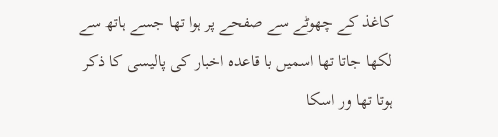کاغذ کے چھوٹے سے صفحے پر ہوا تھا جسے ہاتھ سے لکھا جاتا تھا اسمیں با قاعدہ اخبار کی پالیسی کا ذکر ہوتا تھا ور اسکا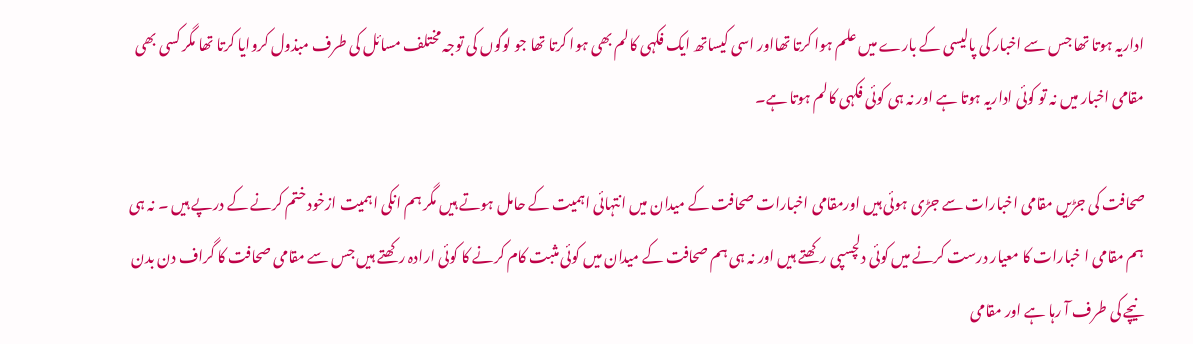اداریہ ہوتا تھا جس سے اخبار کی پالیسی کے بارے میں علم ہوا کرتا تھااور اسی کیساتھ ایک فکہی کالم بھی ہوا کرتا تھا جو لوگوں کی توجہ مختلف مسائل کی طرف مبذول کروایا کرتا تھا مگر کسی بھی مقامی اخبار میں نہ تو کوئی اداریہ ہوتا ہے اور نہ ہی کوئی فکہی کالم ہوتا ہے۔

صحافت کی جڑیں مقامی اخبارات سے جڑی ہوئی ہیں اورمقامی اخبارات صحافت کے میدان میں انتہائی اہمیت کے حامل ہوتے ہیں مگر ہم انکی اہمیت ازخود ختم کرنے کے درپے ہیں ۔ نہ ہی ہم مقامی ا خبارات کا معیار درست کرنے میں کوئی دلچسپی رکھتے ہیں اور نہ ہی ہم صحافت کے میدان میں کوئی مثبت کام کرنے کا کوئی ارادہ رکھتے ہیں جس سے مقامی صحافت کا گراف دن بدن نیچے کی طرف آ رہا ہے اور مقامی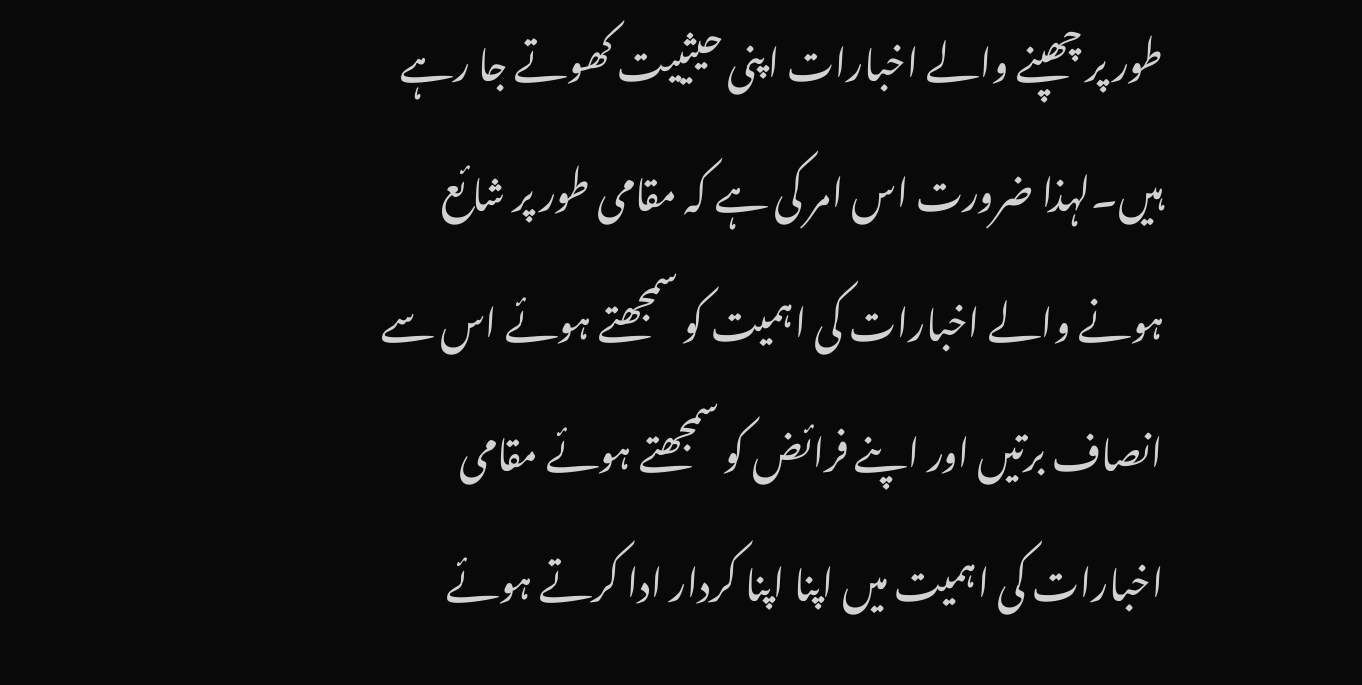طور پر چھپنے والے اخبارات اپنی حیثییت کھوتے جا رہے ہیں۔لہذا ضرورت اس امر کی ہے کہ مقامی طور پر شائع ہونے والے اخبارات کی اہمیت کو سمجھتے ہوئے اس سے انصاف برتیں اور اپنے فرائض کو سمجھتے ہوئے مقامی اخبارات کی اہمیت میں اپنا اپنا کردار ادا کرتے ہوئے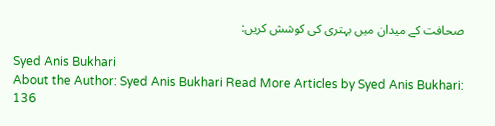صحافت کے میدان میں بہتری کی کوشش کریں:

Syed Anis Bukhari
About the Author: Syed Anis Bukhari Read More Articles by Syed Anis Bukhari: 136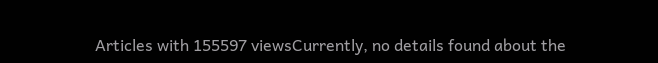Articles with 155597 viewsCurrently, no details found about the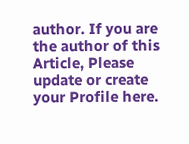author. If you are the author of this Article, Please update or create your Profile here.